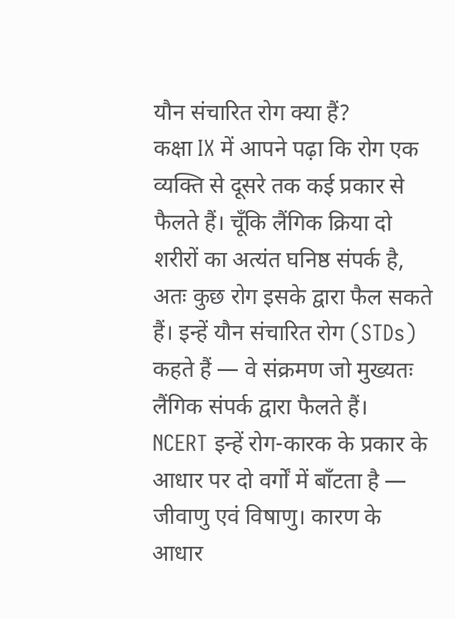यौन संचारित रोग क्या हैं?
कक्षा IX में आपने पढ़ा कि रोग एक व्यक्ति से दूसरे तक कई प्रकार से फैलते हैं। चूँकि लैंगिक क्रिया दो शरीरों का अत्यंत घनिष्ठ संपर्क है, अतः कुछ रोग इसके द्वारा फैल सकते हैं। इन्हें यौन संचारित रोग (STDs) कहते हैं — वे संक्रमण जो मुख्यतः लैंगिक संपर्क द्वारा फैलते हैं।
NCERT इन्हें रोग-कारक के प्रकार के आधार पर दो वर्गों में बाँटता है — जीवाणु एवं विषाणु। कारण के आधार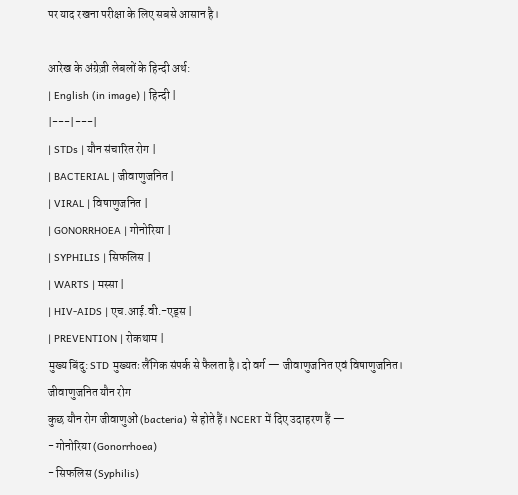पर याद रखना परीक्षा के लिए सबसे आसान है।

आरेख के अंग्रेज़ी लेबलों के हिन्दी अर्थ:
| English (in image) | हिन्दी |
|---|---|
| STDs | यौन संचारित रोग |
| BACTERIAL | जीवाणुजनित |
| VIRAL | विषाणुजनित |
| GONORRHOEA | गोनोरिया |
| SYPHILIS | सिफलिस |
| WARTS | मस्सा |
| HIV-AIDS | एच.आई.वी.-एड्स |
| PREVENTION | रोकथाम |
मुख्य बिंदु: STD मुख्यतः लैंगिक संपर्क से फैलता है। दो वर्ग — जीवाणुजनित एवं विषाणुजनित।
जीवाणुजनित यौन रोग
कुछ यौन रोग जीवाणुओं (bacteria) से होते हैं। NCERT में दिए उदाहरण हैं —
- गोनोरिया (Gonorrhoea)
- सिफलिस (Syphilis)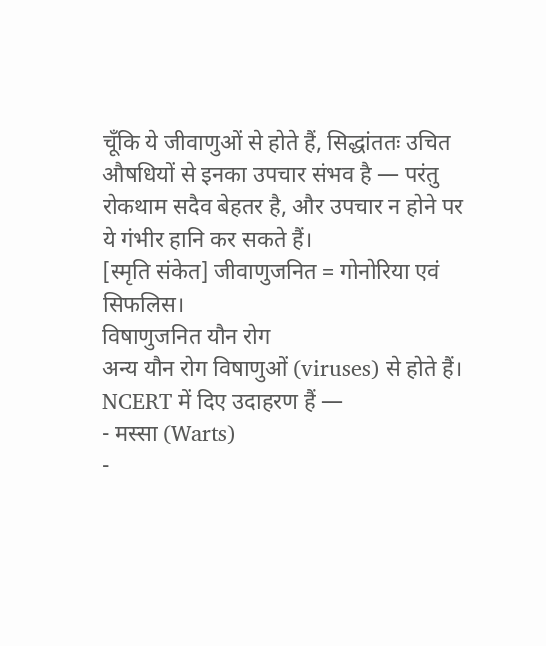चूँकि ये जीवाणुओं से होते हैं, सिद्धांततः उचित औषधियों से इनका उपचार संभव है — परंतु रोकथाम सदैव बेहतर है, और उपचार न होने पर ये गंभीर हानि कर सकते हैं।
[स्मृति संकेत] जीवाणुजनित = गोनोरिया एवं सिफलिस।
विषाणुजनित यौन रोग
अन्य यौन रोग विषाणुओं (viruses) से होते हैं। NCERT में दिए उदाहरण हैं —
- मस्सा (Warts)
-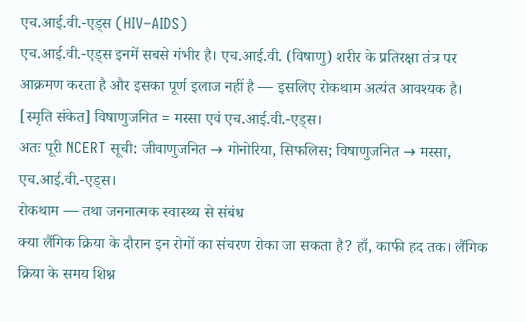एच.आई.वी.-एड्स (HIV–AIDS)
एच.आई.वी.-एड्स इनमें सबसे गंभीर है। एच.आई.वी. (विषाणु) शरीर के प्रतिरक्षा तंत्र पर आक्रमण करता है और इसका पूर्ण इलाज नहीं है — इसलिए रोकथाम अत्यंत आवश्यक है।
[स्मृति संकेत] विषाणुजनित = मस्सा एवं एच.आई.वी.-एड्स।
अतः पूरी NCERT सूची: जीवाणुजनित → गोनोरिया, सिफलिस; विषाणुजनित → मस्सा, एच.आई.वी.-एड्स।
रोकथाम — तथा जननात्मक स्वास्थ्य से संबंध
क्या लैंगिक क्रिया के दौरान इन रोगों का संचरण रोका जा सकता है? हाँ, काफी हद तक। लैंगिक क्रिया के समय शिश्न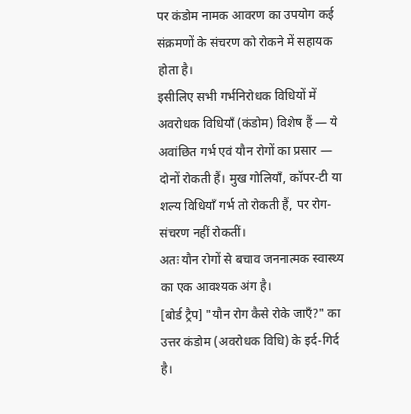पर कंडोम नामक आवरण का उपयोग कई संक्रमणों के संचरण को रोकने में सहायक होता है।
इसीलिए सभी गर्भनिरोधक विधियों में अवरोधक विधियाँ (कंडोम) विशेष हैं — ये अवांछित गर्भ एवं यौन रोगों का प्रसार — दोनों रोकती हैं। मुख गोलियाँ, कॉपर-टी या शल्य विधियाँ गर्भ तो रोकती हैं, पर रोग-संचरण नहीं रोकतीं।
अतः यौन रोगों से बचाव जननात्मक स्वास्थ्य का एक आवश्यक अंग है।
[बोर्ड ट्रैप] "यौन रोग कैसे रोके जाएँ?" का उत्तर कंडोम (अवरोधक विधि) के इर्द-गिर्द है।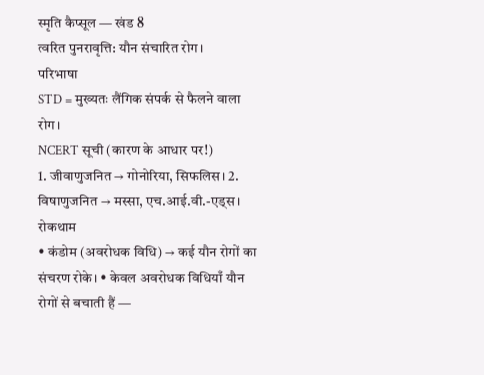स्मृति कैप्सूल — खंड 8
त्वरित पुनरावृत्ति: यौन संचारित रोग।
परिभाषा
STD = मुख्यतः लैंगिक संपर्क से फैलने वाला रोग।
NCERT सूची (कारण के आधार पर!)
1. जीवाणुजनित → गोनोरिया, सिफलिस। 2. विषाणुजनित → मस्सा, एच.आई.वी.-एड्स।
रोकथाम
• कंडोम (अवरोधक विधि) → कई यौन रोगों का संचरण रोके। • केवल अवरोधक विधियाँ यौन रोगों से बचाती हैं —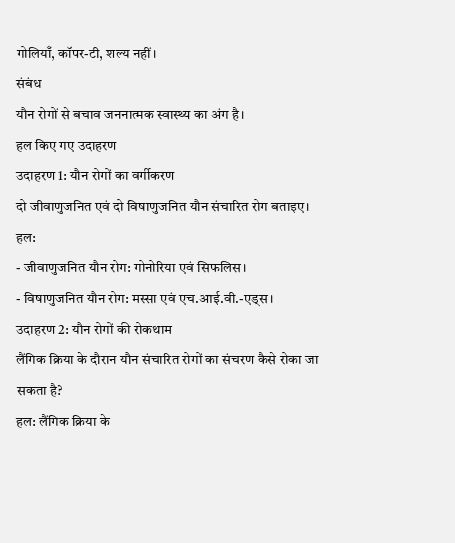गोलियाँ, कॉपर-टी, शल्य नहीं।
संबंध
यौन रोगों से बचाव जननात्मक स्वास्थ्य का अंग है।
हल किए गए उदाहरण
उदाहरण 1: यौन रोगों का वर्गीकरण
दो जीवाणुजनित एवं दो विषाणुजनित यौन संचारित रोग बताइए।
हल:
- जीवाणुजनित यौन रोग: गोनोरिया एवं सिफलिस।
- विषाणुजनित यौन रोग: मस्सा एवं एच.आई.वी.-एड्स।
उदाहरण 2: यौन रोगों की रोकथाम
लैंगिक क्रिया के दौरान यौन संचारित रोगों का संचरण कैसे रोका जा सकता है?
हल: लैंगिक क्रिया के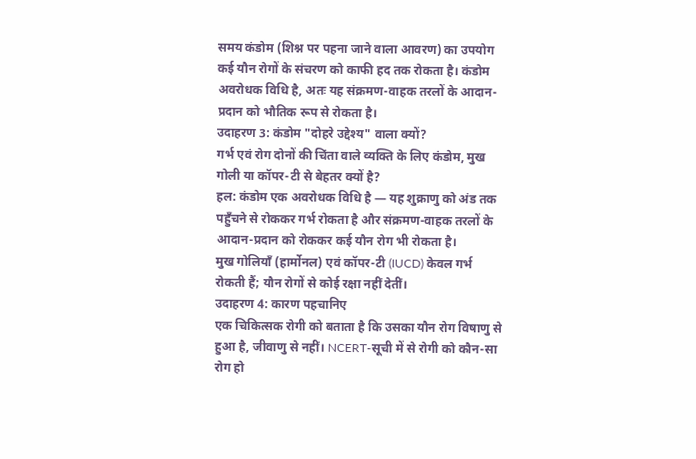समय कंडोम (शिश्न पर पहना जाने वाला आवरण) का उपयोग कई यौन रोगों के संचरण को काफी हद तक रोकता है। कंडोम अवरोधक विधि है, अतः यह संक्रमण-वाहक तरलों के आदान-प्रदान को भौतिक रूप से रोकता है।
उदाहरण 3: कंडोम "दोहरे उद्देश्य" वाला क्यों?
गर्भ एवं रोग दोनों की चिंता वाले व्यक्ति के लिए कंडोम, मुख गोली या कॉपर-टी से बेहतर क्यों है?
हल: कंडोम एक अवरोधक विधि है — यह शुक्राणु को अंड तक पहुँचने से रोककर गर्भ रोकता है और संक्रमण-वाहक तरलों के आदान-प्रदान को रोककर कई यौन रोग भी रोकता है।
मुख गोलियाँ (हार्मोनल) एवं कॉपर-टी (IUCD) केवल गर्भ रोकती हैं; यौन रोगों से कोई रक्षा नहीं देतीं।
उदाहरण 4: कारण पहचानिए
एक चिकित्सक रोगी को बताता है कि उसका यौन रोग विषाणु से हुआ है, जीवाणु से नहीं। NCERT-सूची में से रोगी को कौन-सा रोग हो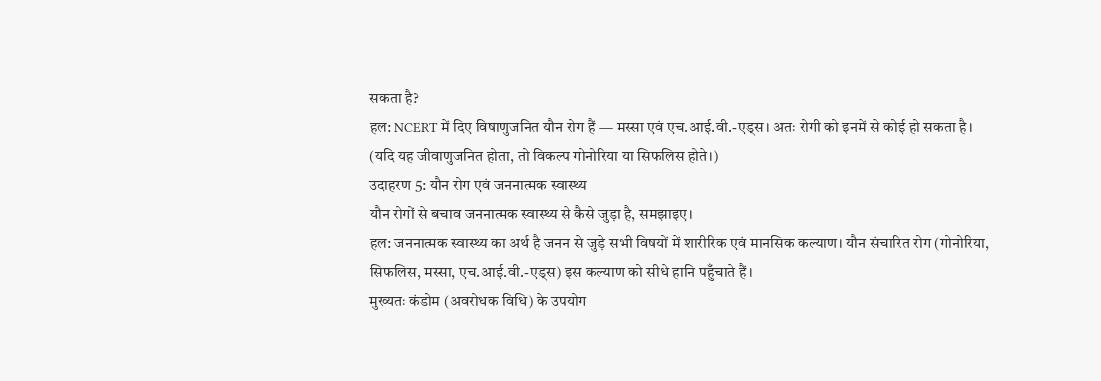सकता है?
हल: NCERT में दिए विषाणुजनित यौन रोग हैं — मस्सा एवं एच.आई.वी.-एड्स। अतः रोगी को इनमें से कोई हो सकता है।
(यदि यह जीवाणुजनित होता, तो विकल्प गोनोरिया या सिफलिस होते।)
उदाहरण 5: यौन रोग एवं जननात्मक स्वास्थ्य
यौन रोगों से बचाव जननात्मक स्वास्थ्य से कैसे जुड़ा है, समझाइए।
हल: जननात्मक स्वास्थ्य का अर्थ है जनन से जुड़े सभी विषयों में शारीरिक एवं मानसिक कल्याण। यौन संचारित रोग (गोनोरिया, सिफलिस, मस्सा, एच.आई.वी.-एड्स) इस कल्याण को सीधे हानि पहुँचाते हैं।
मुख्यतः कंडोम (अवरोधक विधि) के उपयोग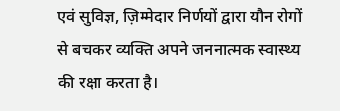एवं सुविज्ञ, ज़िम्मेदार निर्णयों द्वारा यौन रोगों से बचकर व्यक्ति अपने जननात्मक स्वास्थ्य की रक्षा करता है।